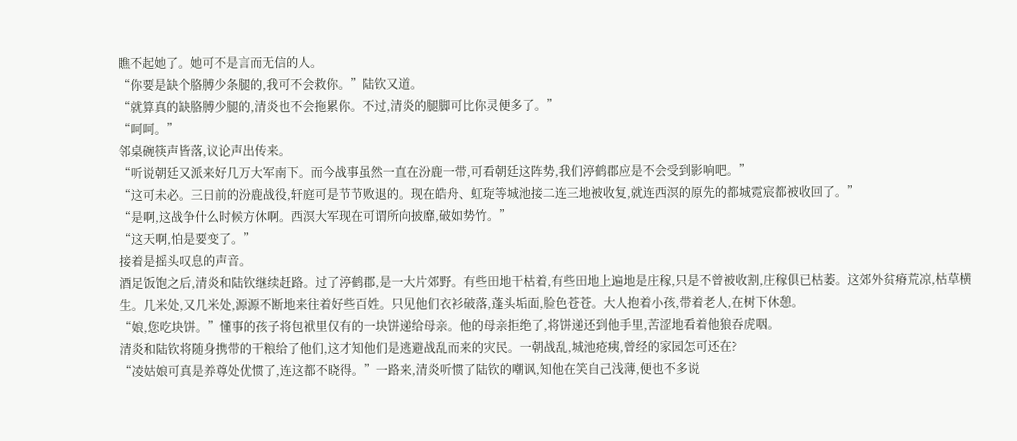瞧不起她了。她可不是言而无信的人。
“你要是缺个胳膊少条腿的,我可不会救你。”陆钦又道。
“就算真的缺胳膊少腿的,清炎也不会拖累你。不过,清炎的腿脚可比你灵便多了。”
“呵呵。”
邻桌碗筷声皆落,议论声出传来。
“听说朝廷又派来好几万大军南下。而今战事虽然一直在汾鹿一带,可看朝廷这阵势,我们渟鹤郡应是不会受到影响吧。”
“这可未必。三日前的汾鹿战役,轩庭可是节节败退的。现在皓舟、虹琁等城池接二连三地被收复,就连西溟的原先的都城霓宸都被收回了。”
“是啊,这战争什么时候方休啊。西溟大军现在可谓所向披靡,破如势竹。”
“这天啊,怕是要变了。”
接着是摇头叹息的声音。
酒足饭饱之后,清炎和陆钦继续赶路。过了渟鹤郡,是一大片郊野。有些田地干枯着,有些田地上遍地是庄稼,只是不曾被收割,庄稼俱已枯萎。这郊外贫瘠荒凉,枯草横生。几米处,又几米处,源源不断地来往着好些百姓。只见他们衣衫破落,蓬头垢面,脸色苍苍。大人抱着小孩,带着老人,在树下休憩。
“娘,您吃块饼。”懂事的孩子将包袱里仅有的一块饼递给母亲。他的母亲拒绝了,将饼递还到他手里,苦涩地看着他狼吞虎咽。
清炎和陆钦将随身携带的干粮给了他们,这才知他们是逃避战乱而来的灾民。一朝战乱,城池疮痍,曾经的家园怎可还在?
“凌姑娘可真是养尊处优惯了,连这都不晓得。”一路来,清炎听惯了陆钦的嘲讽,知他在笑自己浅薄,便也不多说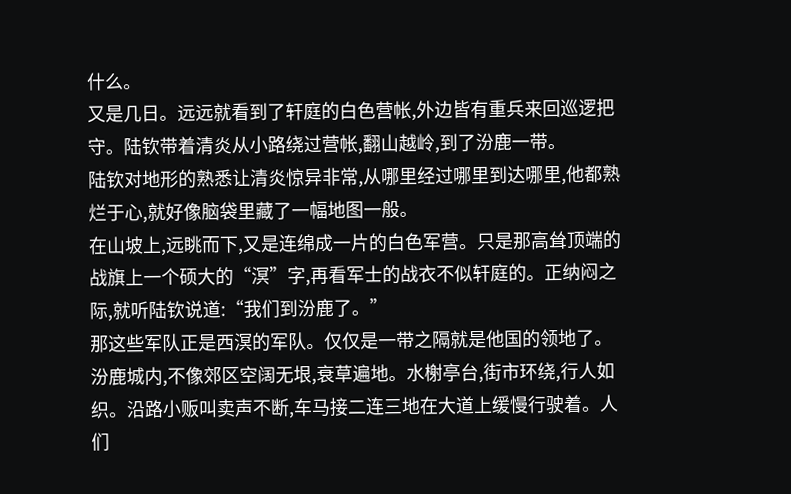什么。
又是几日。远远就看到了轩庭的白色营帐,外边皆有重兵来回巡逻把守。陆钦带着清炎从小路绕过营帐,翻山越岭,到了汾鹿一带。
陆钦对地形的熟悉让清炎惊异非常,从哪里经过哪里到达哪里,他都熟烂于心,就好像脑袋里藏了一幅地图一般。
在山坡上,远眺而下,又是连绵成一片的白色军营。只是那高耸顶端的战旗上一个硕大的“溟”字,再看军士的战衣不似轩庭的。正纳闷之际,就听陆钦说道:“我们到汾鹿了。”
那这些军队正是西溟的军队。仅仅是一带之隔就是他国的领地了。
汾鹿城内,不像郊区空阔无垠,衰草遍地。水榭亭台,街市环绕,行人如织。沿路小贩叫卖声不断,车马接二连三地在大道上缓慢行驶着。人们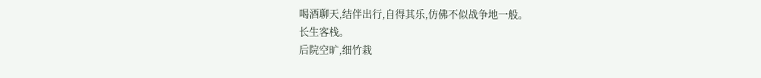喝酒聊天,结伴出行,自得其乐,仿佛不似战争地一般。
长生客栈。
后院空旷,细竹栽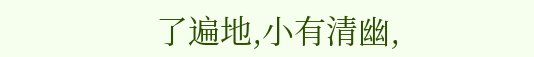了遍地,小有清幽,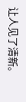让人见了清新。